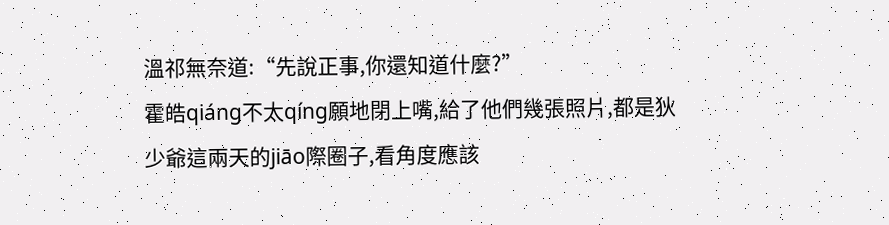溫祁無奈道:“先說正事,你還知道什麼?”
霍皓qiáng不太qíng願地閉上嘴,給了他們幾張照片,都是狄少爺這兩天的jiāo際圈子,看角度應該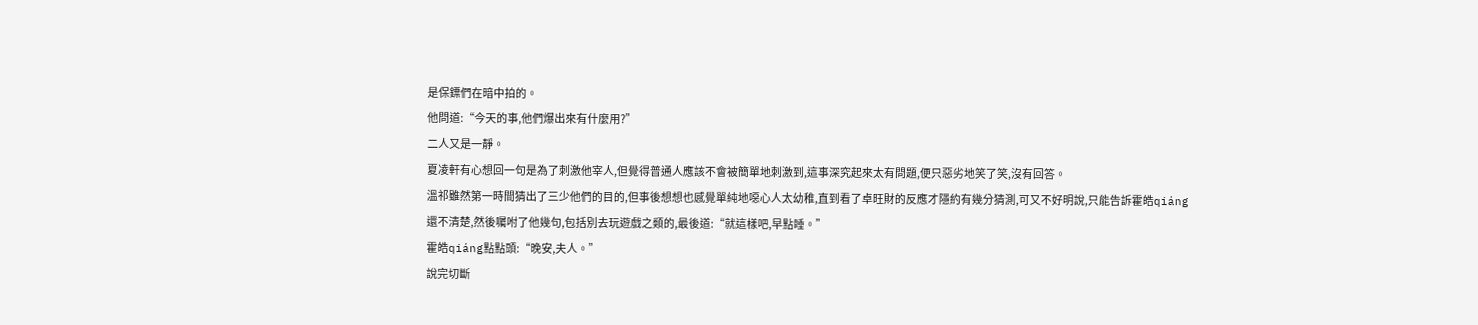是保鏢們在暗中拍的。
他問道:“今天的事,他們爆出來有什麼用?”
二人又是一靜。
夏凌軒有心想回一句是為了刺激他宰人,但覺得普通人應該不會被簡單地刺激到,這事深究起來太有問題,便只惡劣地笑了笑,沒有回答。
溫祁雖然第一時間猜出了三少他們的目的,但事後想想也感覺單純地噁心人太幼稚,直到看了卓旺財的反應才隱約有幾分猜測,可又不好明說,只能告訴霍皓qiáng還不清楚,然後囑咐了他幾句,包括別去玩遊戲之類的,最後道:“就這樣吧,早點睡。”
霍皓qiáng點點頭:“晚安,夫人。”
說完切斷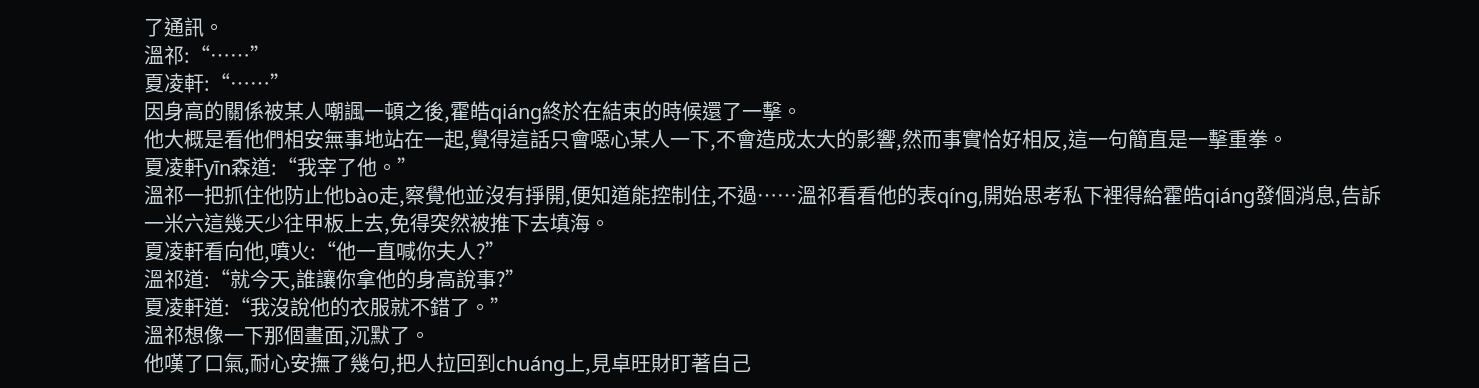了通訊。
溫祁:“……”
夏凌軒:“……”
因身高的關係被某人嘲諷一頓之後,霍皓qiáng終於在結束的時候還了一擊。
他大概是看他們相安無事地站在一起,覺得這話只會噁心某人一下,不會造成太大的影響,然而事實恰好相反,這一句簡直是一擊重拳。
夏凌軒yīn森道:“我宰了他。”
溫祁一把抓住他防止他bào走,察覺他並沒有掙開,便知道能控制住,不過……溫祁看看他的表qíng,開始思考私下裡得給霍皓qiáng發個消息,告訴一米六這幾天少往甲板上去,免得突然被推下去填海。
夏凌軒看向他,噴火:“他一直喊你夫人?”
溫祁道:“就今天,誰讓你拿他的身高說事?”
夏凌軒道:“我沒說他的衣服就不錯了。”
溫祁想像一下那個畫面,沉默了。
他嘆了口氣,耐心安撫了幾句,把人拉回到chuáng上,見卓旺財盯著自己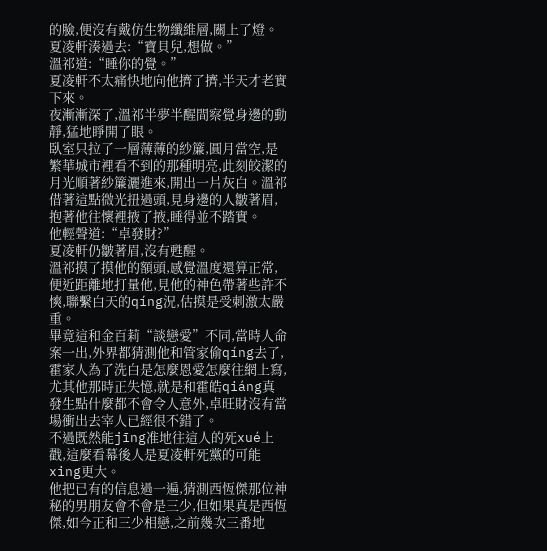的臉,便沒有戴仿生物纖維層,關上了燈。
夏凌軒湊過去:“寶貝兒,想做。”
溫祁道:“睡你的覺。”
夏凌軒不太痛快地向他擠了擠,半天才老實下來。
夜漸漸深了,溫祁半夢半醒間察覺身邊的動靜,猛地睜開了眼。
臥室只拉了一層薄薄的紗簾,圓月當空,是繁華城市裡看不到的那種明亮,此刻皎潔的月光順著紗簾灑進來,開出一片灰白。溫祁借著這點微光扭過頭,見身邊的人皺著眉,抱著他往懷裡掖了掖,睡得並不踏實。
他輕聲道:“卓發財?”
夏凌軒仍皺著眉,沒有甦醒。
溫祁摸了摸他的額頭,感覺溫度還算正常,便近距離地打量他,見他的神色帶著些許不慡,聯繫白天的qíng況,估摸是受刺激太嚴重。
畢竟這和金百莉“談戀愛”不同,當時人命案一出,外界都猜測他和管家偷qíng去了,霍家人為了洗白是怎麼恩愛怎麼往網上寫,尤其他那時正失憶,就是和霍皓qiáng真發生點什麼都不會令人意外,卓旺財沒有當場衝出去宰人已經很不錯了。
不過既然能jīng准地往這人的死xué上戳,這麼看幕後人是夏凌軒死黨的可能xing更大。
他把已有的信息過一遍,猜測西恆傑那位神秘的男朋友會不會是三少,但如果真是西恆傑,如今正和三少相戀,之前幾次三番地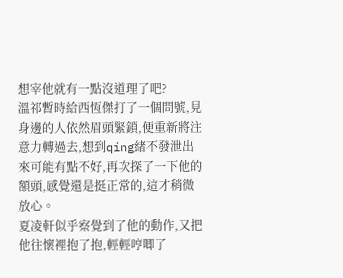想宰他就有一點沒道理了吧?
溫祁暫時給西恆傑打了一個問號,見身邊的人依然眉頭緊鎖,便重新將注意力轉過去,想到qíng緒不發泄出來可能有點不好,再次探了一下他的額頭,感覺還是挺正常的,這才稍微放心。
夏凌軒似乎察覺到了他的動作,又把他往懷裡抱了抱,輕輕哼唧了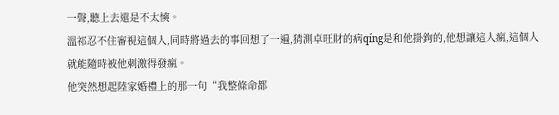一聲,聽上去還是不太慡。
溫祁忍不住審視這個人,同時將過去的事回想了一遍,猜測卓旺財的病qíng是和他掛鉤的,他想讓這人瘋,這個人就能隨時被他刺激得發瘋。
他突然想起陸家婚禮上的那一句“我整條命都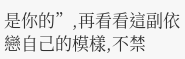是你的”,再看看這副依戀自己的模樣,不禁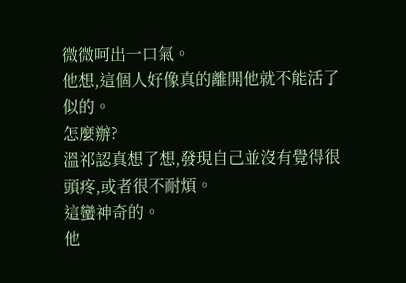微微呵出一口氣。
他想,這個人好像真的離開他就不能活了似的。
怎麼辦?
溫祁認真想了想,發現自己並沒有覺得很頭疼,或者很不耐煩。
這蠻神奇的。
他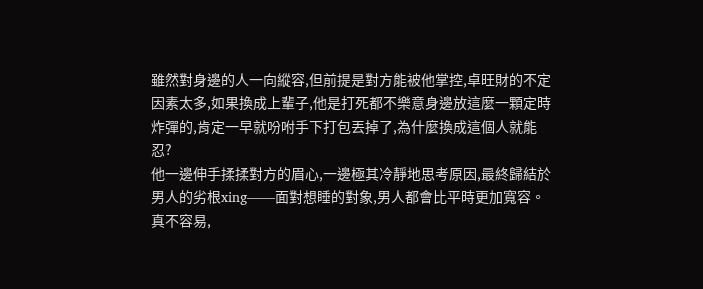雖然對身邊的人一向縱容,但前提是對方能被他掌控,卓旺財的不定因素太多,如果換成上輩子,他是打死都不樂意身邊放這麼一顆定時炸彈的,肯定一早就吩咐手下打包丟掉了,為什麼換成這個人就能忍?
他一邊伸手揉揉對方的眉心,一邊極其冷靜地思考原因,最終歸結於男人的劣根xing——面對想睡的對象,男人都會比平時更加寬容。
真不容易,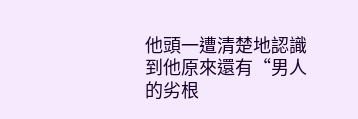他頭一遭清楚地認識到他原來還有“男人的劣根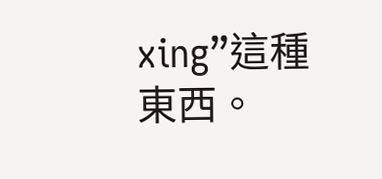xing”這種東西。